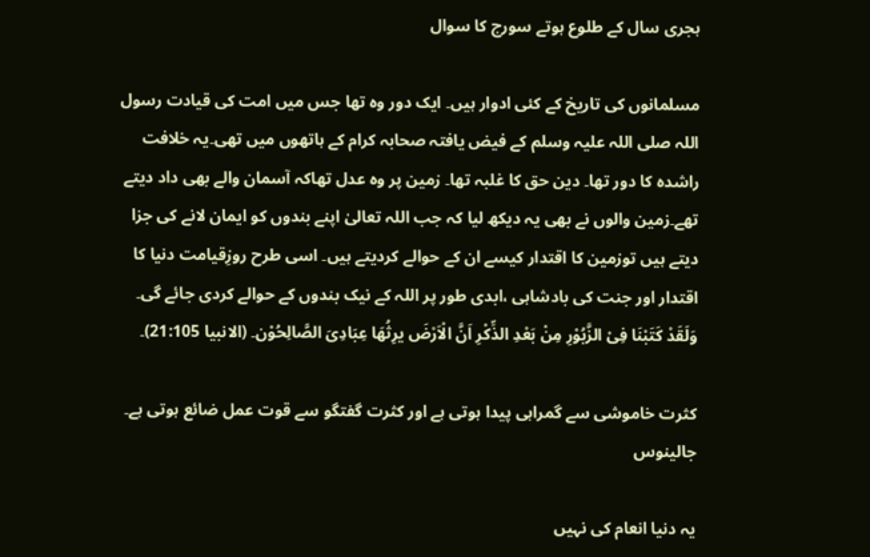ہجری سال کے طلوع ہوتے سورج کا سوال

مسلمانوں کی تاریخ کے کئی ادوار ہیں۔ ایک دور وہ تھا جس میں امت کی قیادت رسول اللہ صلی اللہ علیہ وسلم کے فیض یافتہ صحابہ کرام کے ہاتھوں میں تھی۔یہ خلافت راشدہ کا دور تھا۔ دین حق کا غلبہ تھا۔ زمین پر وہ عدل تھاکہ آسمان والے بھی داد دیتے تھے۔زمین والوں نے بھی یہ دیکھ لیا کہ جب اللہ تعالیٰ اپنے بندوں کو ایمان لانے کی جزا دیتے ہیں توزمین کا اقتدار کیسے ان کے حوالے کردیتے ہیں۔ اسی طرح روزِقیامت دنیا کا اقتدار اور جنت کی بادشاہی ،ابدی طور پر اللہ کے نیک بندوں کے حوالے کردی جائے گی۔ وَلَقَدْ کَتَبْنَا فِیْ الزَّبُوْرِ مِنْ بَعْدِ الذِّکْرِ اَنَّ الْاَرْضَ یرِثُھَا عِبَادِیَ الصَّالِحُوْن۔ (الانبیا 21:105)۔

کثرت خاموشی سے گمراہی پیدا ہوتی ہے اور کثرت گفتگو سے قوت عمل ضائع ہوتی ہے۔ جالینوس

یہ دنیا انعام کی نہیں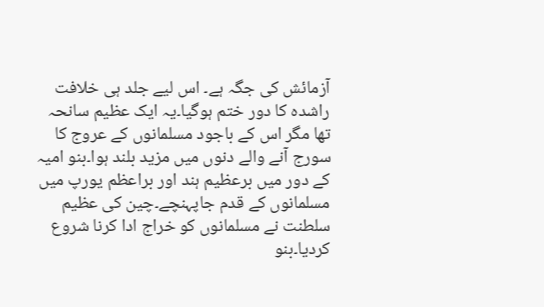آزمائش کی جگہ ہے۔ اس لیے جلد ہی خلافت راشدہ کا دور ختم ہوگیا۔یہ ایک عظیم سانحہ تھا مگر اس کے باجود مسلمانوں کے عروج کا سورج آنے والے دنوں میں مزید بلند ہوا۔بنو امیہ کے دور میں برعظیم ہند اور براعظم یورپ میں مسلمانوں کے قدم جاپہنچے۔چین کی عظیم سلطنت نے مسلمانوں کو خراج ادا کرنا شروع کردیا۔بنو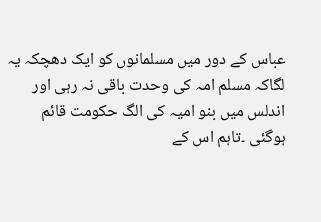عباس کے دور میں مسلمانوں کو ایک دھچکہ یہ لگاکہ مسلم امہ کی وحدت باقی نہ رہی اور اندلس میں بنو امیہ کی الگ حکومت قائم ہوگئی ۔تاہم اس کے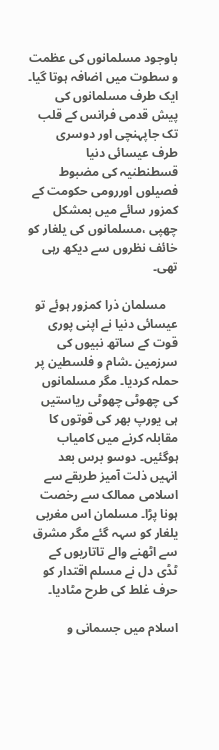باوجود مسلمانوں کی عظمت و سطوت میں اضافہ ہوتا گیا۔ ایک طرف مسلمانوں کی پیش قدمی فرانس کے قلب تک جاپہنچی اور دوسری طرف عیسائی دنیا قسطنطنیہ کی مضبوط فصیلوں اوررومی حکومت کے کمزور سائے میں بمشکل چھپی ،مسلمانوں کی یلغار کو خائف نظروں سے دیکھ رہی تھی۔

    مسلمان ذرا کمزور ہوئے تو عیسائی دنیا نے اپنی پوری قوت کے ساتھ نبیوں کی سرزمین ۔شام و فلسطین پر حملہ کردیا۔ مگر مسلمانوں کی چھوٹی چھوٹی ریاستیں ہی یورپ بھر کی قوتوں کا مقابلہ کرنے میں کامیاب ہوگئیں۔ دوسو برس بعد انہیں ذلت آمیز طریقے سے اسلامی ممالک سے رخصت ہونا پڑا۔ مسلمان اس مغربی یلغار کو سہہ گئے مگر مشرق سے اٹھنے والے تاتاریوں کے ٹڈی دل نے مسلم اقتدار کو حرف غلط کی طرح مٹادیا۔

اسلام میں جسمانی و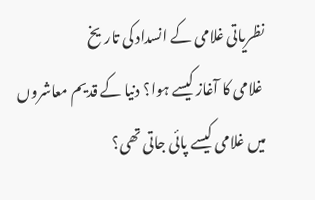نظریاتی غلامی کے انسداد کی تاریخ
 غلامی کا آغاز کیسے ہوا؟ دنیا کے قدیم معاشروں میں غلامی کیسے پائی جاتی تھی؟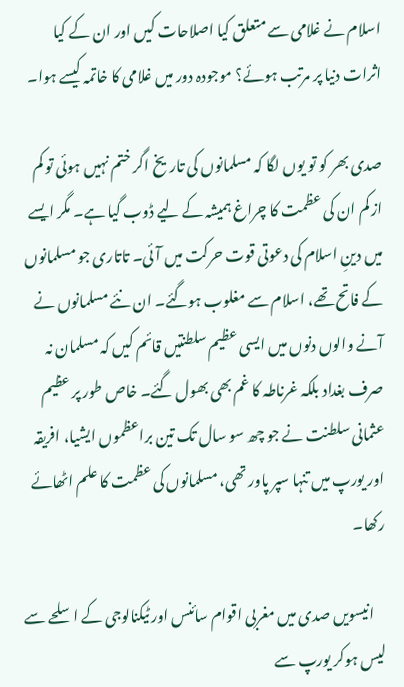اسلام نے غلامی سے متعلق کیا اصلاحات کیں اور ان کے کیا اثرات دنیا پر مرتب ہوئے؟ موجودہ دور میں غلامی کا خاتمہ کیسے ہوا۔

صدی بھر کو تو یوں لگا کہ مسلمانوں کی تاریخ اگر ختم نہیں ہوئی تو کم از کم ان کی عظمت کا چراغ ہمیشہ کے لیے ڈوب گیا ہے۔ مگر ایسے میں دینِ اسلام کی دعوتی قوت حرکت میں آئی۔ تاتاری جو مسلمانوں کے فاتح تھے، اسلام سے مغلوب ہوگئے۔ ان نئے مسلمانوں نے آنے والوں دنوں میں ایسی عظیم سلطنتیں قائم کیں کہ مسلمان نہ صرف بغداد بلکہ غرناطہ کا غم بھی بھول گئے۔ خاص طور پر عظیم عثمانی سلطنت نے جو چھ سو سال تک تین براعظموں ایشیا، افریقہ اور یورپ میں تنہا سپر پاور تھی، مسلمانوں کی عظمت کا علم اٹھائے رکھا۔

    انیسویں صدی میں مغربی اقوام سائنس اور ٹیکنالوجی کے اسلحے سے لیس ہوکر یورپ سے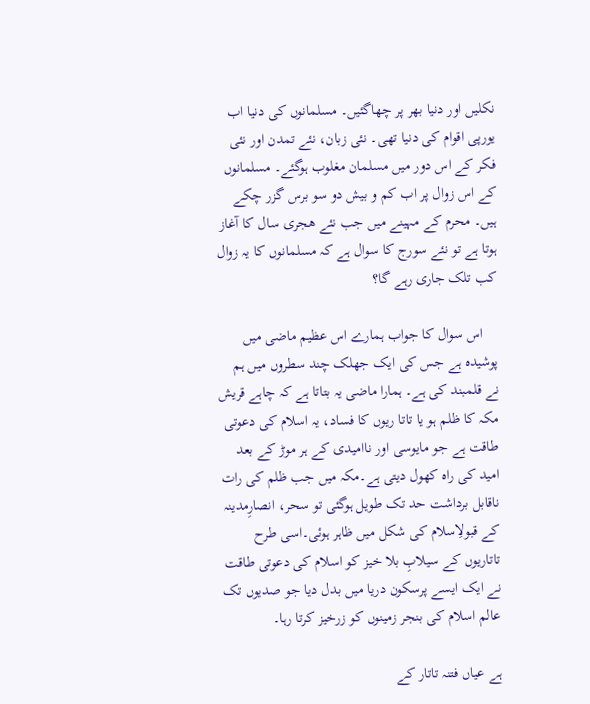نکلیں اور دنیا بھر پر چھاگئیں۔ مسلمانوں کی دنیا اب یورپی اقوام کی دنیا تھی۔ نئی زبان، نئے تمدن اور نئی فکر کے اس دور میں مسلمان مغلوب ہوگئے۔ مسلمانوں کے اس زوال پر اب کم و بیش دو سو برس گزر چکے ہیں۔ محرم کے مہینے میں جب نئے ھجری سال کا آغاز ہوتا ہے تو نئے سورج کا سوال ہے کہ مسلمانوں کا یہ زوال کب تلک جاری رہے گا؟

    اس سوال کا جواب ہمارے اس عظیم ماضی میں پوشیدہ ہے جس کی ایک جھلک چند سطروں میں ہم نے قلمبند کی ہے۔ ہمارا ماضی یہ بتاتا ہے کہ چاہے قریش مکہ کا ظلم ہو یا تاتا ریوں کا فساد، یہ اسلام کی دعوتی طاقت ہے جو مایوسی اور ناامیدی کے ہر موڑ کے بعد امید کی راہ کھول دیتی ہے۔مکہ میں جب ظلم کی رات ناقابل برداشت حد تک طویل ہوگئی تو سحر، انصارِمدینہ کے قبولِاسلام کی شکل میں ظاہر ہوئی۔اسی طرح تاتاریوں کے سیلابِ بلا خیز کو اسلام کی دعوتی طاقت نے ایک ایسے پرسکون دریا میں بدل دیا جو صدیوں تک عالم اسلام کی بنجر زمینوں کو زرخیز کرتا رہا۔

ہے عیاں فتنہ تاتار کے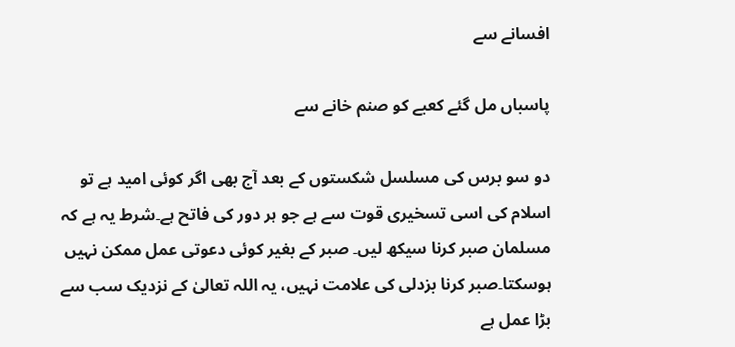افسانے سے

پاسباں مل گئے کعبے کو صنم خانے سے

دو سو برس کی مسلسل شکستوں کے بعد آج بھی اگر کوئی امید ہے تو اسلام کی اسی تسخیری قوت سے ہے جو ہر دور کی فاتح ہے۔شرط یہ ہے کہ مسلمان صبر کرنا سیکھ لیں۔ صبر کے بغیر کوئی دعوتی عمل ممکن نہیں ہوسکتا۔صبر کرنا بزدلی کی علامت نہیں، یہ اللہ تعالیٰ کے نزدیک سب سے بڑا عمل ہے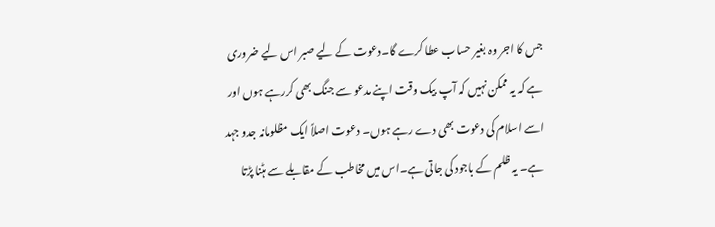جس کا اجر وہ بغیر حساب عطا کرے گا۔دعوت کے لیے صبر اس لیے ضروری ہے کہ یہ ممکن نہیں کہ آپ بیک وقت اپنے مدعو سے جنگ بھی کررہے ہوں اور اسے اسلام کی دعوت بھی دے رہے ہوں۔ دعوت اصلاً ایک مظلومانہ جدو جہد ہے۔ یہ ظلم کے باجود کی جاتی ہے۔اس میں مخاطب کے مقابلے سے ہٹنا پڑتا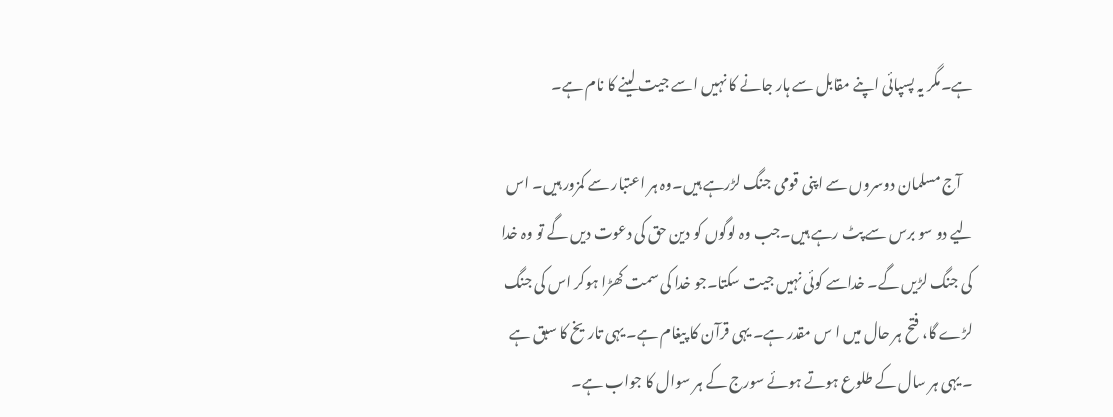ہے۔مگر یہ پسپائی اپنے مقابل سے ہار جانے کا نہیں اسے جیت لینے کا نام ہے۔

    آج مسلمان دوسروں سے اپنی قومی جنگ لڑرہے ہیں۔وہ ہر اعتبار سے کمزور ہیں۔ اس لیے دو سو برس سے پٹ رہے ہیں۔جب وہ لوگوں کو دین حق کی دعوت دیں گے تو وہ خدا کی جنگ لڑیں گے۔ خداسے کوئی نہیں جیت سکتا۔جو خدا کی سمت کھڑا ہوکر اس کی جنگ لڑے گا، فتح ہر حال میں ا س مقدر ہے۔ یہی قرآن کا پیغام ہے۔ یہی تاریخ کا سبق ہے ۔ یہی ہر سال کے طلوع ہوتے ہوئے سورج کے ہر سوال کا جواب ہے۔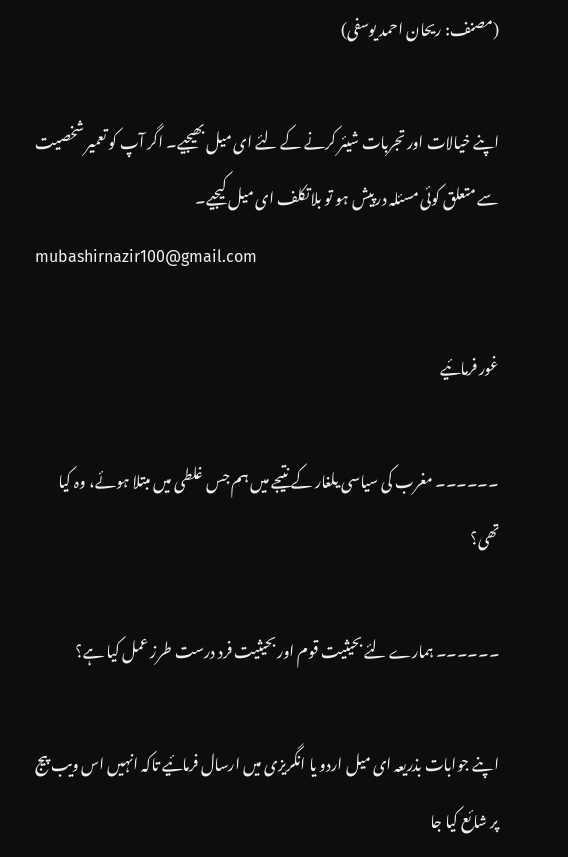(مصنف: ریحان احمد یوسفی)

اپنے خیالات اور تجربات شیئر کرنے کے لئے ای میل بھیجیے۔ اگر آپ کو تعمیر شخصیت سے متعلق کوئی مسئلہ درپیش ہو تو بلاتکلف ای میل کیجیے۔
mubashirnazir100@gmail.com

غور فرمائیے

۔۔۔۔۔۔ مغرب کی سیاسی یلغار کے نتیجے میں ہم جس غلطی میں مبتلا ہوئے، وہ کیا تھی؟

۔۔۔۔۔۔ ہمارے لئے بحیثیت قوم اور بحیثیت فرد درست طرز عمل کیا ہے؟

اپنے جوابات بذریعہ ای میل اردو یا انگریزی میں ارسال فرمائیے تاکہ انہیں اس ویب پیج پر شائع کیا جا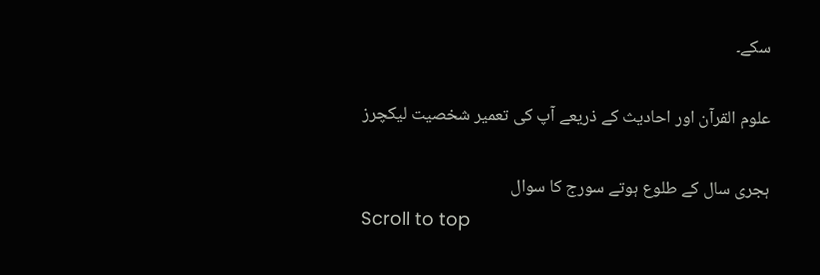سکے۔

علوم القرآن اور احادیث کے ذریعے آپ کی تعمیر شخصیت لیکچرز

ہجری سال کے طلوع ہوتے سورج کا سوال
Scroll to top